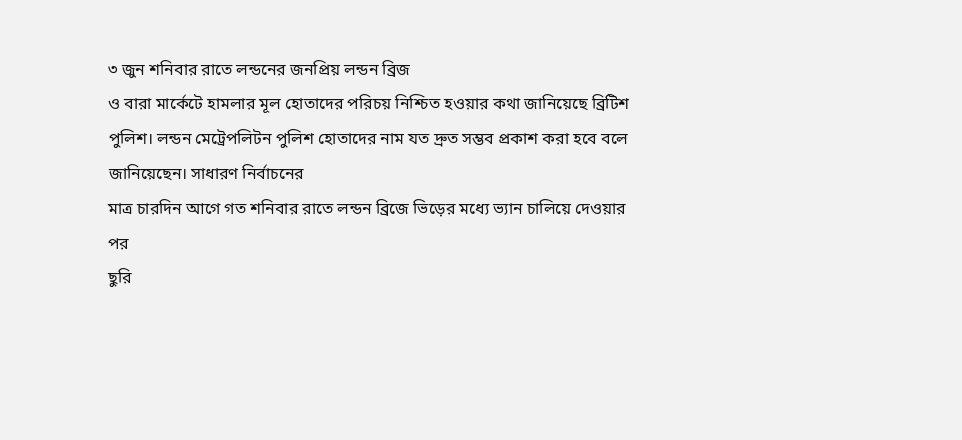৩ জুন শনিবার রাতে লন্ডনের জনপ্রিয় লন্ডন ব্রিজ
ও বারা মার্কেটে হামলার মূল হোতাদের পরিচয় নিশ্চিত হওয়ার কথা জানিয়েছে ব্রিটিশ
পুলিশ। লন্ডন মেট্রেপলিটন পুলিশ হোতাদের নাম যত দ্রুত সম্ভব প্রকাশ করা হবে বলে
জানিয়েছেন। সাধারণ নির্বাচনের
মাত্র চারদিন আগে গত শনিবার রাতে লন্ডন ব্রিজে ভিড়ের মধ্যে ভ্যান চালিয়ে দেওয়ার পর
ছুরি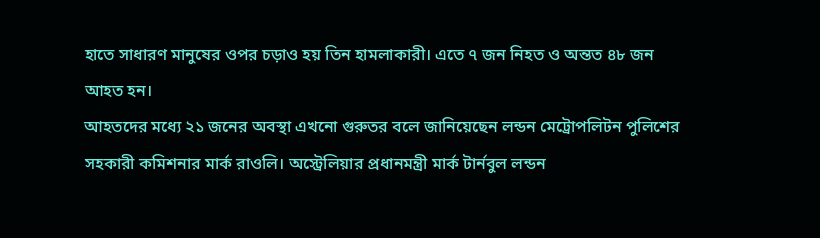হাতে সাধারণ মানুষের ওপর চড়াও হয় তিন হামলাকারী। এতে ৭ জন নিহত ও অন্তত ৪৮ জন
আহত হন।
আহতদের মধ্যে ২১ জনের অবস্থা এখনো গুরুতর বলে জানিয়েছেন লন্ডন মেট্রোপলিটন পুলিশের সহকারী কমিশনার মার্ক রাওলি। অস্ট্রেলিয়ার প্রধানমন্ত্রী মার্ক টার্নবুল লন্ডন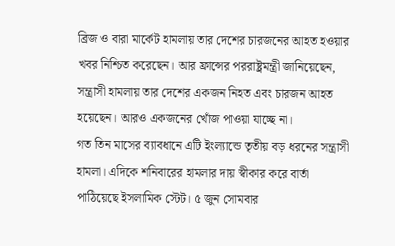ব্রিজ ও বারা মার্কেট হামলায় তার দেশের চারজনের আহত হওয়ার খবর নিশ্চিত করেছেন। আর ফ্রান্সের পররাষ্ট্রমন্ত্রী জানিয়েছেন, সন্ত্রাসী হামলায় তার দেশের একজন নিহত এবং চারজন আহত হয়েছেন। আরও একজনের খোঁজ পাওয়া যাচ্ছে না।
গত তিন মাসের ব্যাবধানে এটি ইংল্যান্ডে তৃতীয় বড় ধরনের সন্ত্রাসী হামলা। এদিকে শনিবারের হামলার দায় স্বীকার করে বার্তা পাঠিয়েছে ইসলামিক স্টেট। ৫ জুন সোমবার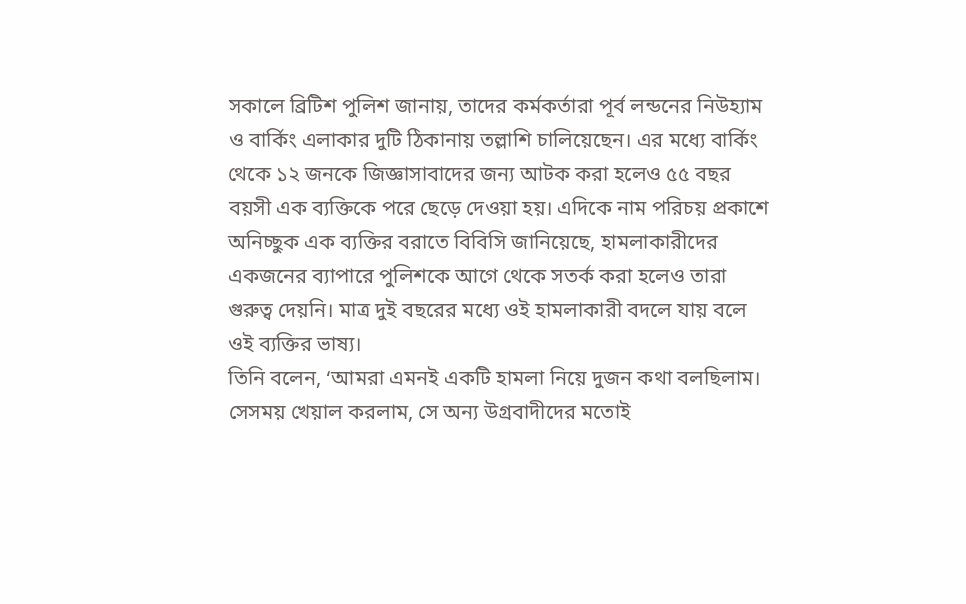সকালে ব্রিটিশ পুলিশ জানায়, তাদের কর্মকর্তারা পূর্ব লন্ডনের নিউহ্যাম ও বার্কিং এলাকার দুটি ঠিকানায় তল্লাশি চালিয়েছেন। এর মধ্যে বার্কিং থেকে ১২ জনকে জিজ্ঞাসাবাদের জন্য আটক করা হলেও ৫৫ বছর বয়সী এক ব্যক্তিকে পরে ছেড়ে দেওয়া হয়। এদিকে নাম পরিচয় প্রকাশে অনিচ্ছুক এক ব্যক্তির বরাতে বিবিসি জানিয়েছে, হামলাকারীদের একজনের ব্যাপারে পুলিশকে আগে থেকে সতর্ক করা হলেও তারা গুরুত্ব দেয়নি। মাত্র দুই বছরের মধ্যে ওই হামলাকারী বদলে যায় বলে ওই ব্যক্তির ভাষ্য।
তিনি বলেন, ‘আমরা এমনই একটি হামলা নিয়ে দুজন কথা বলছিলাম। সেসময় খেয়াল করলাম, সে অন্য উগ্রবাদীদের মতোই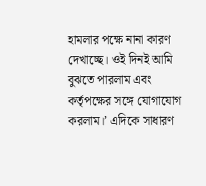হামলার পক্ষে নানা কারণ দেখাচ্ছে। ওই দিনই আমি বুঝতে পারলাম এবং কর্তৃপক্ষের সঙ্গে যোগাযোগ করলাম।’ এদিকে সাধারণ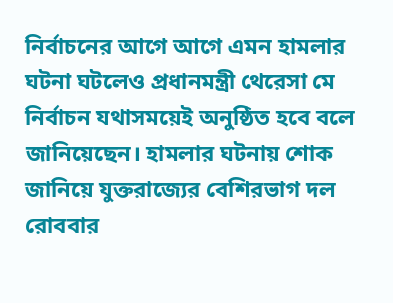নির্বাচনের আগে আগে এমন হামলার ঘটনা ঘটলেও প্রধানমন্ত্রী থেরেসা মে নির্বাচন যথাসময়েই অনুষ্ঠিত হবে বলে জানিয়েছেন। হামলার ঘটনায় শোক জানিয়ে যুক্তরাজ্যের বেশিরভাগ দল রোববার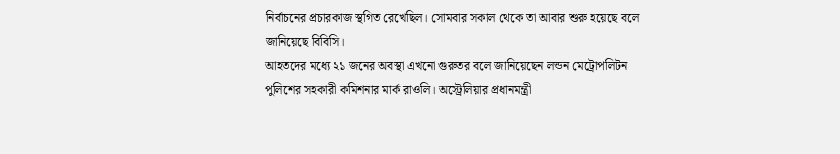নির্বাচনের প্রচারকাজ স্থগিত রেখেছিল। সোমবার সকাল থেকে তা আবার শুরু হয়েছে বলে জানিয়েছে বিবিসি।
আহতদের মধ্যে ২১ জনের অবস্থা এখনো গুরুতর বলে জানিয়েছেন লন্ডন মেট্রোপলিটন পুলিশের সহকারী কমিশনার মার্ক রাওলি। অস্ট্রেলিয়ার প্রধানমন্ত্রী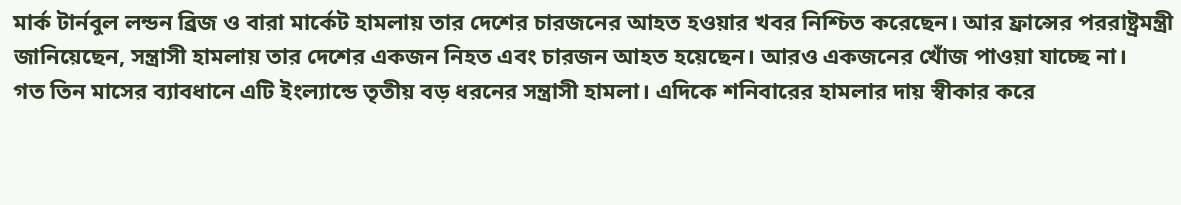মার্ক টার্নবুল লন্ডন ব্রিজ ও বারা মার্কেট হামলায় তার দেশের চারজনের আহত হওয়ার খবর নিশ্চিত করেছেন। আর ফ্রান্সের পররাষ্ট্রমন্ত্রী জানিয়েছেন, সন্ত্রাসী হামলায় তার দেশের একজন নিহত এবং চারজন আহত হয়েছেন। আরও একজনের খোঁজ পাওয়া যাচ্ছে না।
গত তিন মাসের ব্যাবধানে এটি ইংল্যান্ডে তৃতীয় বড় ধরনের সন্ত্রাসী হামলা। এদিকে শনিবারের হামলার দায় স্বীকার করে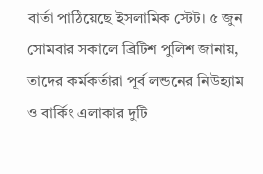বার্তা পাঠিয়েছে ইসলামিক স্টেট। ৫ জুন সোমবার সকালে ব্রিটিশ পুলিশ জানায়, তাদের কর্মকর্তারা পূর্ব লন্ডনের নিউহ্যাম ও বার্কিং এলাকার দুটি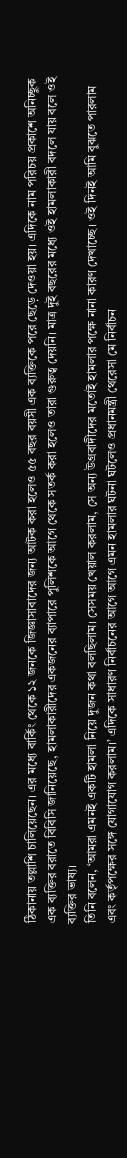ঠিকানায় তল্লাশি চালিয়েছেন। এর মধ্যে বার্কিং থেকে ১২ জনকে জিজ্ঞাসাবাদের জন্য আটক করা হলেও ৫৫ বছর বয়সী এক ব্যক্তিকে পরে ছেড়ে দেওয়া হয়। এদিকে নাম পরিচয় প্রকাশে অনিচ্ছুক এক ব্যক্তির বরাতে বিবিসি জানিয়েছে, হামলাকারীদের একজনের ব্যাপারে পুলিশকে আগে থেকে সতর্ক করা হলেও তারা গুরুত্ব দেয়নি। মাত্র দুই বছরের মধ্যে ওই হামলাকারী বদলে যায় বলে ওই ব্যক্তির ভাষ্য।
তিনি বলেন, ‘আমরা এমনই একটি হামলা নিয়ে দুজন কথা বলছিলাম। সেসময় খেয়াল করলাম, সে অন্য উগ্রবাদীদের মতোই হামলার পক্ষে নানা কারণ দেখাচ্ছে। ওই দিনই আমি বুঝতে পারলাম এবং কর্তৃপক্ষের সঙ্গে যোগাযোগ করলাম।’ এদিকে সাধারণ নির্বাচনের আগে আগে এমন হামলার ঘটনা ঘটলেও প্রধানমন্ত্রী থেরেসা মে নির্বাচন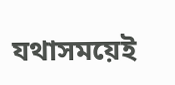যথাসময়েই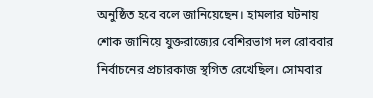অনুষ্ঠিত হবে বলে জানিয়েছেন। হামলার ঘটনায় শোক জানিয়ে যুক্তরাজ্যের বেশিরভাগ দল রোববার নির্বাচনের প্রচারকাজ স্থগিত রেখেছিল। সোমবার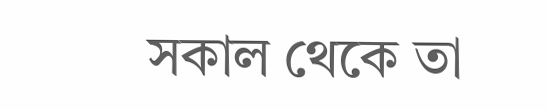সকাল থেকে তা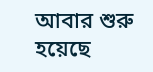আবার শুরু হয়েছে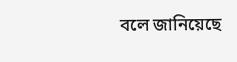বলে জানিয়েছে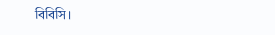বিবিসি।